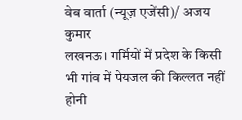वेब वार्ता (न्यूज़ एजेंसी)/ अजय कुमार
लखनऊ। गर्मियों में प्रदेश के किसी भी गांव में पेयजल की किल्लत नहीं होनी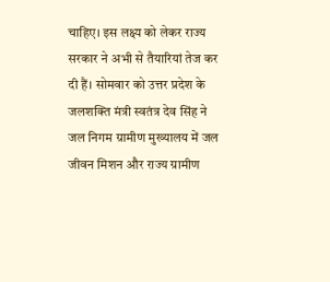चाहिए। इस लक्ष्य को लेकर राज्य सरकार ने अभी से तैयारियां तेज कर दी हैं। सोमवार को उत्तर प्रदेश के जलशक्ति मंत्री स्वतंत्र देव सिंह ने जल निगम ग्रामीण मुख्यालय में जल जीवन मिशन और राज्य ग्रामीण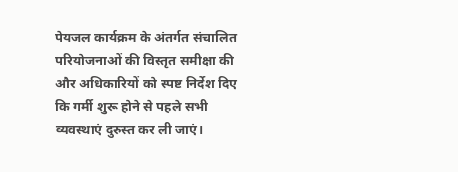पेयजल कार्यक्रम के अंतर्गत संचालित परियोजनाओं की विस्तृत समीक्षा की और अधिकारियों को स्पष्ट निर्देश दिए कि गर्मी शुरू होने से पहले सभी व्यवस्थाएं दुरुस्त कर ली जाएं।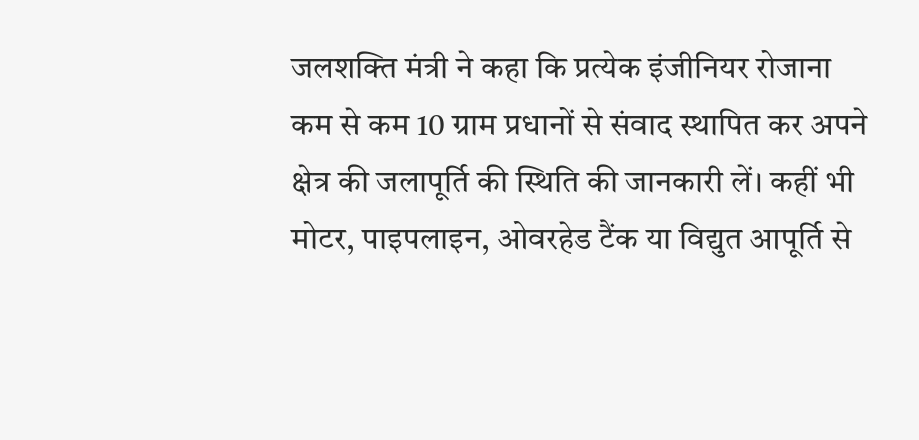जलशक्ति मंत्री ने कहा कि प्रत्येक इंजीनियर रोजाना कम से कम 10 ग्राम प्रधानों से संवाद स्थापित कर अपने क्षेत्र की जलापूर्ति की स्थिति की जानकारी लें। कहीं भी मोटर, पाइपलाइन, ओवरहेड टैंक या विद्युत आपूर्ति से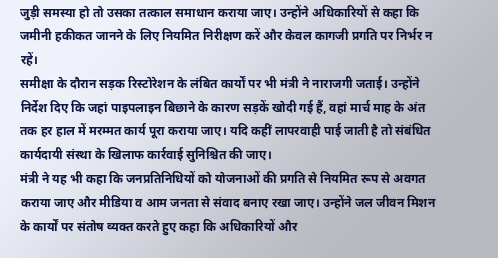जुड़ी समस्या हो तो उसका तत्काल समाधान कराया जाए। उन्होंने अधिकारियों से कहा कि जमीनी हकीकत जानने के लिए नियमित निरीक्षण करें और केवल कागजी प्रगति पर निर्भर न रहें।
समीक्षा के दौरान सड़क रिस्टोरेशन के लंबित कार्यों पर भी मंत्री ने नाराजगी जताई। उन्होंने निर्देश दिए कि जहां पाइपलाइन बिछाने के कारण सड़कें खोदी गई हैं, वहां मार्च माह के अंत तक हर हाल में मरम्मत कार्य पूरा कराया जाए। यदि कहीं लापरवाही पाई जाती है तो संबंधित कार्यदायी संस्था के खिलाफ कार्रवाई सुनिश्चित की जाए।
मंत्री ने यह भी कहा कि जनप्रतिनिधियों को योजनाओं की प्रगति से नियमित रूप से अवगत कराया जाए और मीडिया व आम जनता से संवाद बनाए रखा जाए। उन्होंने जल जीवन मिशन के कार्यों पर संतोष व्यक्त करते हुए कहा कि अधिकारियों और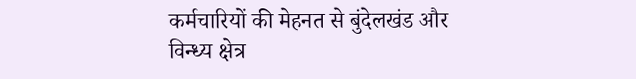कर्मचारियों की मेहनत से बुंदेलखंड और विन्ध्य क्षेत्र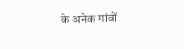के अनेक गांवों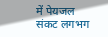में पेयजल संकट लगभग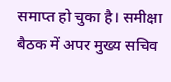समाप्त हो चुका है। समीक्षा बैठक में अपर मुख्य सचिव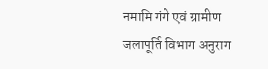नमामि गंगे एवं ग्रामीण जलापूर्ति विभाग अनुराग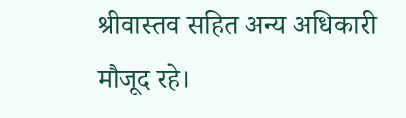श्रीवास्तव सहित अन्य अधिकारी मौजूद रहे।